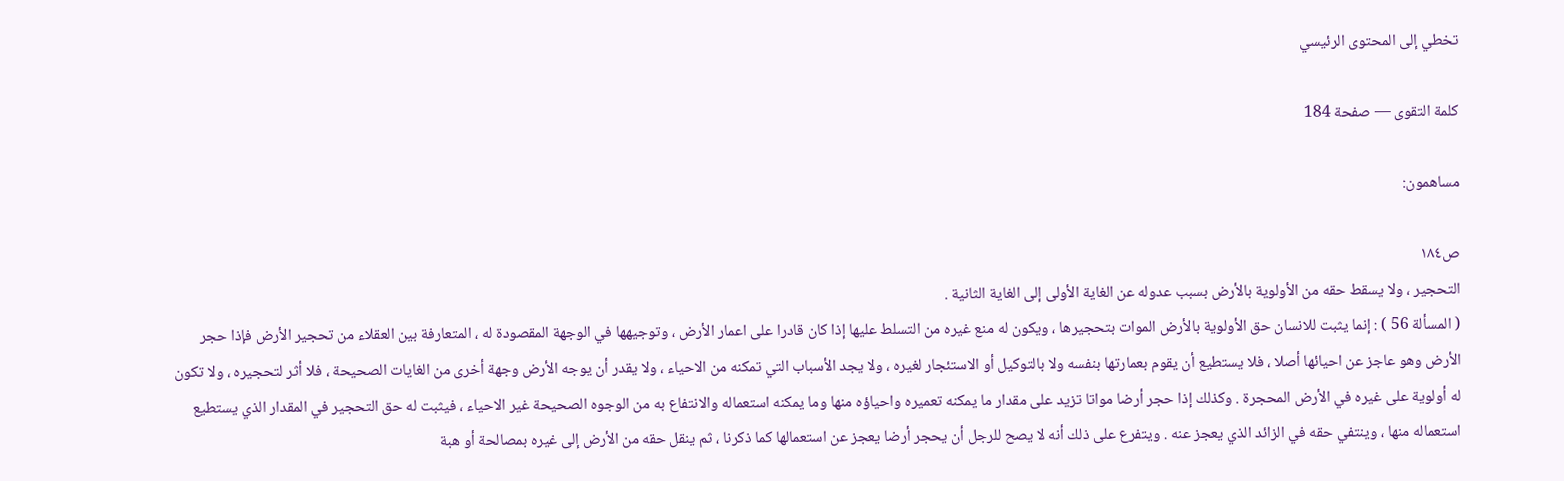تخطي إلى المحتوى الرئيسي

كلمة التقوى — صفحة 184

مساهمون:

ص١٨٤
التحجير ، ولا يسقط حقه من الأولوية بالأرض بسبب عدوله عن الغاية الأولى إلى الغاية الثانية .
( المسألة 56 ) : إنما يثبت للانسان حق الأولوية بالأرض الموات بتحجيرها ، ويكون له منع غيره من التسلط عليها إذا كان قادرا على اعمار الأرض ، وتوجيهها في الوجهة المقصودة له ، المتعارفة بين العقلاء من تحجير الأرض فإذا حجر الأرض وهو عاجز عن احيائها أصلا ، فلا يستطيع أن يقوم بعمارتها بنفسه ولا بالتوكيل أو الاستئجار لغيره ، ولا يجد الأسباب التي تمكنه من الاحياء ، ولا يقدر أن يوجه الأرض وجهة أخرى من الغايات الصحيحة ، فلا أثر لتحجيره ، ولا تكون له أولوية على غيره في الأرض المحجرة . وكذلك إذا حجر أرضا مواتا تزيد على مقدار ما يمكنه تعميره واحياؤه منها وما يمكنه استعماله والانتفاع به من الوجوه الصحيحة غير الاحياء ، فيثبت له حق التحجير في المقدار الذي يستطيع استعماله منها ، وينتفي حقه في الزائد الذي يعجز عنه . ويتفرع على ذلك أنه لا يصح للرجل أن يحجر أرضا يعجز عن استعمالها كما ذكرنا ، ثم ينقل حقه من الأرض إلى غيره بمصالحة أو هبة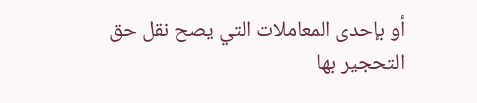أو بإحدى المعاملات التي يصح نقل حق التحجير بها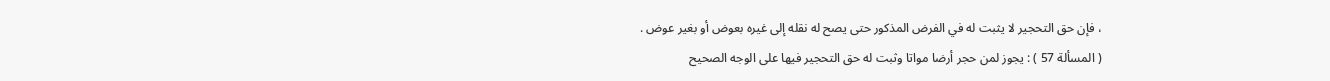، فإن حق التحجير لا يثبت له في الفرض المذكور حتى يصح له نقله إلى غيره بعوض أو بغير عوض .
( المسألة 57 ) : يجوز لمن حجر أرضا مواتا وثبت له حق التحجير فيها على الوجه الصحيح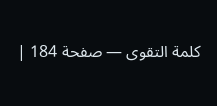كلمة التقوى — صفحة 184 |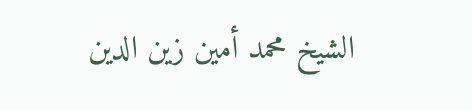الشيخ محمد أمين زين الدين